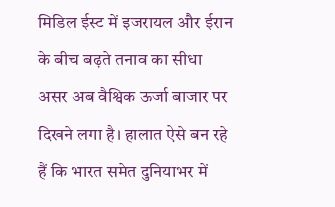मिडिल ईस्ट में इजरायल और ईरान के बीच बढ़ते तनाव का सीधा असर अब वैश्विक ऊर्जा बाजार पर दिखने लगा है। हालात ऐसे बन रहे हैं कि भारत समेत दुनियाभर में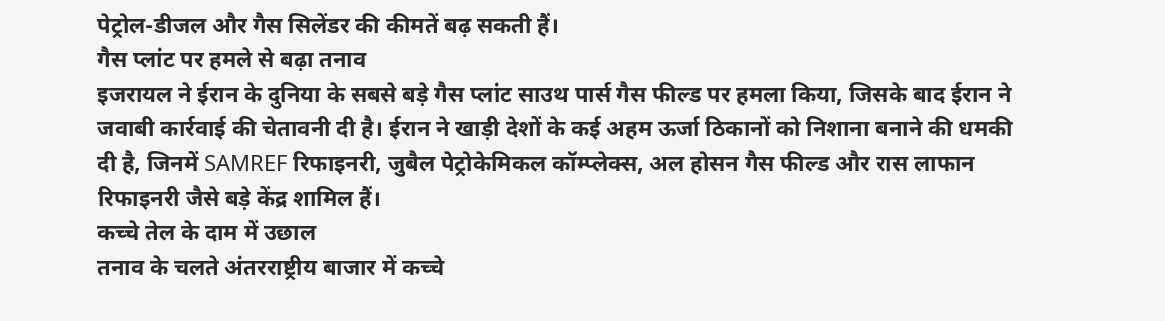पेट्रोल-डीजल और गैस सिलेंडर की कीमतें बढ़ सकती हैं।
गैस प्लांट पर हमले से बढ़ा तनाव
इजरायल ने ईरान के दुनिया के सबसे बड़े गैस प्लांट साउथ पार्स गैस फील्ड पर हमला किया, जिसके बाद ईरान ने जवाबी कार्रवाई की चेतावनी दी है। ईरान ने खाड़ी देशों के कई अहम ऊर्जा ठिकानों को निशाना बनाने की धमकी दी है, जिनमें SAMREF रिफाइनरी, जुबैल पेट्रोकेमिकल कॉम्प्लेक्स, अल होसन गैस फील्ड और रास लाफान रिफाइनरी जैसे बड़े केंद्र शामिल हैं।
कच्चे तेल के दाम में उछाल
तनाव के चलते अंतरराष्ट्रीय बाजार में कच्चे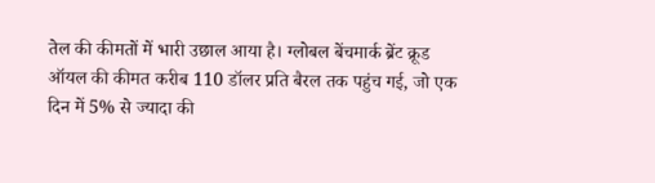तेल की कीमतों में भारी उछाल आया है। ग्लोबल बेंचमार्क ब्रेंट क्रूड ऑयल की कीमत करीब 110 डॉलर प्रति बैरल तक पहुंच गई, जो एक दिन में 5% से ज्यादा की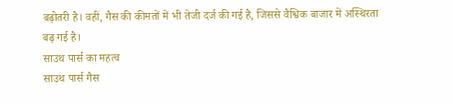बढ़ोतरी है। वहीं, गैस की कीमतों में भी तेजी दर्ज की गई है, जिससे वैश्विक बाजार में अस्थिरता बढ़ गई है।
साउथ पार्स का महत्व
साउथ पार्स गैस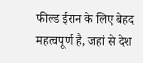फील्ड ईरान के लिए बेहद महत्वपूर्ण है, जहां से देश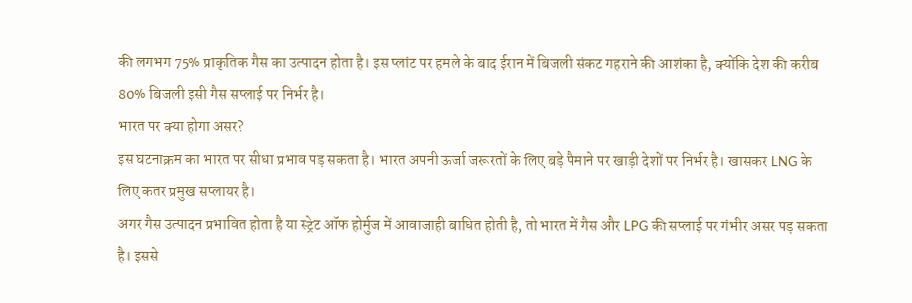की लगभग 75% प्राकृतिक गैस का उत्पादन होता है। इस प्लांट पर हमले के बाद ईरान में बिजली संकट गहराने की आशंका है, क्योंकि देश की करीब 80% बिजली इसी गैस सप्लाई पर निर्भर है।
भारत पर क्या होगा असर?
इस घटनाक्रम का भारत पर सीधा प्रभाव पड़ सकता है। भारत अपनी ऊर्जा जरूरतों के लिए बड़े पैमाने पर खाड़ी देशों पर निर्भर है। खासकर LNG के लिए कतर प्रमुख सप्लायर है।
अगर गैस उत्पादन प्रभावित होता है या स्ट्रेट ऑफ होर्मुज में आवाजाही बाधित होती है, तो भारत में गैस और LPG की सप्लाई पर गंभीर असर पड़ सकता है। इससे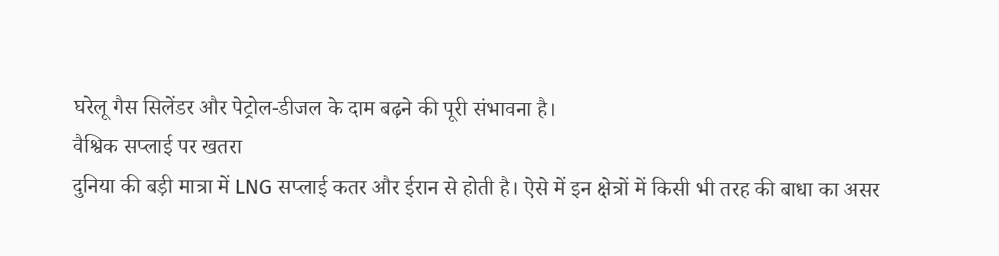घरेलू गैस सिलेंडर और पेट्रोल-डीजल के दाम बढ़ने की पूरी संभावना है।
वैश्विक सप्लाई पर खतरा
दुनिया की बड़ी मात्रा में LNG सप्लाई कतर और ईरान से होती है। ऐसे में इन क्षेत्रों में किसी भी तरह की बाधा का असर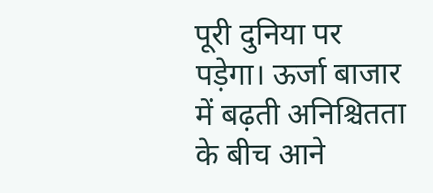पूरी दुनिया पर पड़ेगा। ऊर्जा बाजार में बढ़ती अनिश्चितता के बीच आने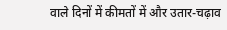वाले दिनों में कीमतों में और उतार-चढ़ाव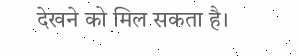देखने को मिल सकता है।